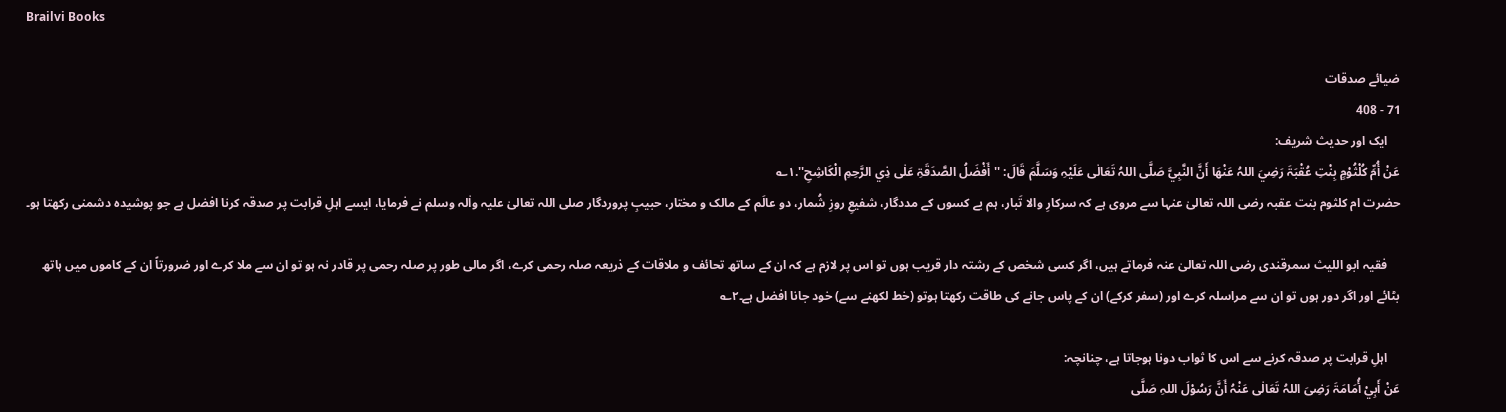Brailvi Books

ضیائے صدقات
71 - 408
    ايک اور حديث شريف:
عَنْ أُمِّ کُلْثُوْمٍ بِنْتِ عُقْبَۃَ رَضِيَ اللہُ عَنْھَا أَنَّ النَّبِيَّ صَلَّی اللہُ تَعَالٰی عَلَیْہِ وَسَلَّمَ قَالَ: ''أَفْضَلُ الصَّدَقَۃِ عَلٰی ذِي الرَّحِمِ الْکَاشِحِ''.۱؎
حضرت ام کلثوم بنت عقبہ رضی اللہ تعالیٰ عنہا سے مروی ہے کہ سرکارِ والا تَبار، ہم بے کسوں کے مددگار، شفیعِ روزِ شُمار، دو عالَم کے مالک و مختار، حبیبِ پروردگار صلی اللہ تعالیٰ علیہ واٰلہ وسلم نے فرمايا، ايسے اہلِ قرابت پر صدقہ کرنا افضل ہے جو پوشيدہ دشمنی رکھتا ہو۔

    فقيہ ابو الليث سمرقندی رضی اللہ تعالیٰ عنہ فرماتے ہيں، اگر کسی شخص کے رشتہ دار قريب ہوں تو اس پر لازم ہے کہ ان کے ساتھ تحائف و ملاقات کے ذريعہ صلہ رحمی کرے، اگر مالی طور پر صلہ رحمی پر قادر نہ ہو تو ان سے ملا کرے اور ضرورتاً ان کے کاموں ميں ہاتھ بٹائے اور اگر دور ہوں تو ان سے مراسلہ کرے اور (سفر کرکے) ان کے پاس جانے کی طاقت رکھتا ہوتو (خط لکھنے سے) خود جانا افضل ہے۔۲؎

    اہلِ قرابت پر صدقہ کرنے سے اس کا ثواب دونا ہوجاتا ہے، چنانچہ:
عَنْ أَبِيْ أُمَامَۃَ رَضِیَ اللہُ تَعَالٰی عَنْہُ أَنَّ رَسُوْلَ اللہِ صَلَّی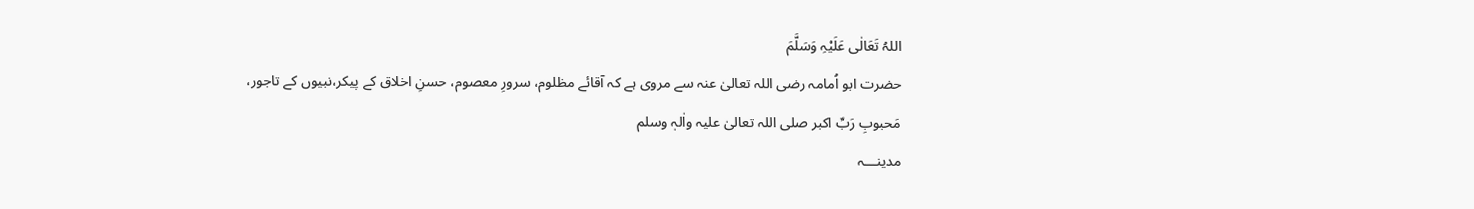اللہُ تَعَالٰی عَلَیْہِ وَسَلَّمَ
حضرت ابو اُمامہ رضی اللہ تعالیٰ عنہ سے مروی ہے کہ آقائے مظلوم، سرورِ معصوم، حسنِ اخلاق کے پیکر،نبیوں کے تاجور، مَحبوبِ رَبِّ اکبر صلی اللہ تعالیٰ علیہ واٰلہٖ وسلم
مدینـــہ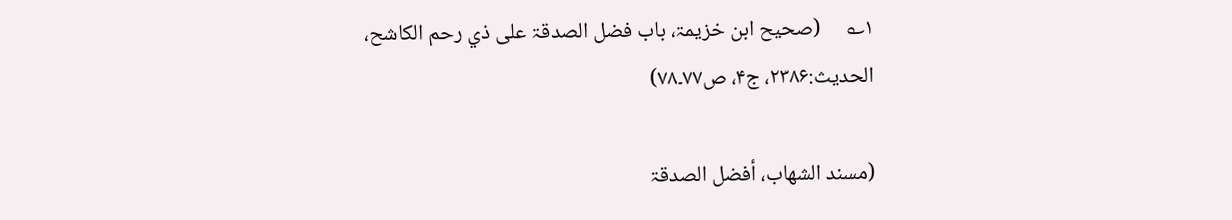۱؎     (صحيح ابن خزيمۃ، باب فضل الصدقۃ علی ذي رحم الکاشح، الحديث:۲۳۸۶، ج۴، ص۷۷۔۷۸)

(مسند الشھاب، أفضل الصدقۃ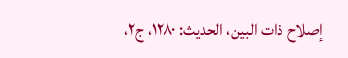إصلاح ذات البين، الحديث: ۱۲۸۰، ج۲،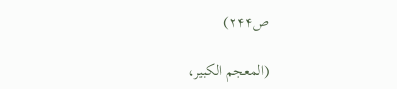ص۲۴۴)

(المعجم الکبير،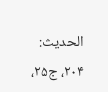الحديث: ۲۰۴، ج۲۵،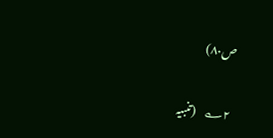ص۸۰)

۲؎    (تنبيہ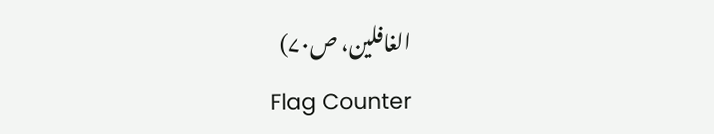الغافلين، ص۷۰)
Flag Counter